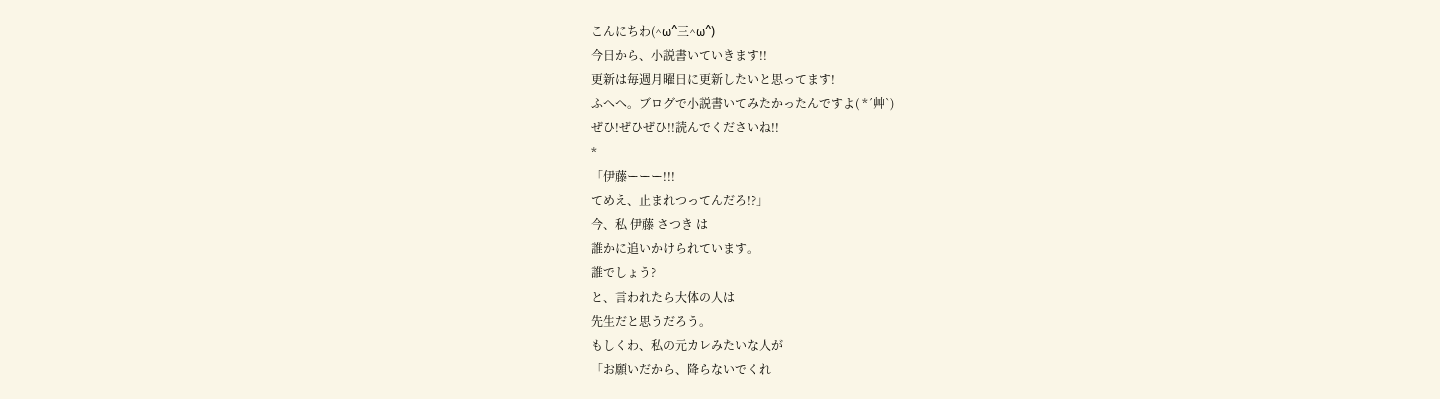こんにちわ(^ω^三^ω^)
今日から、小説書いていきます!!
更新は毎週月曜日に更新したいと思ってます!
ふへへ。ブログで小説書いてみたかったんですよ( *´艸`)
ぜひ!ぜひぜひ!!読んでくださいね!!
*
「伊藤ーーー!!!
てめえ、止まれつってんだろ!?」
今、私 伊藤 さつき は
誰かに追いかけられています。
誰でしょう?
と、言われたら大体の人は
先生だと思うだろう。
もしくわ、私の元カレみたいな人が
「お願いだから、降らないでくれ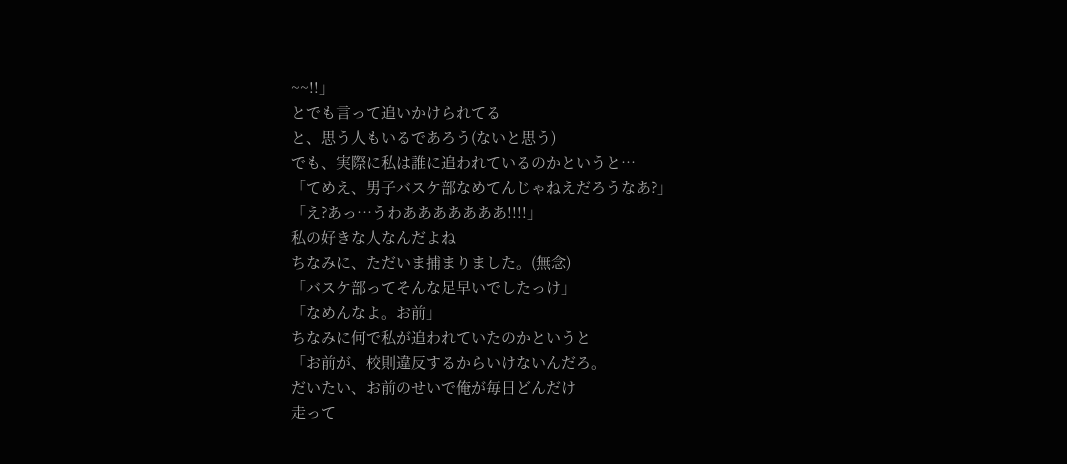~~!!」
とでも言って追いかけられてる
と、思う人もいるであろう(ないと思う)
でも、実際に私は誰に追われているのかというと…
「てめえ、男子バスケ部なめてんじゃねえだろうなあ?」
「え?あっ…うわあああああああ!!!!」
私の好きな人なんだよね
ちなみに、ただいま捕まりました。(無念)
「バスケ部ってそんな足早いでしたっけ」
「なめんなよ。お前」
ちなみに何で私が追われていたのかというと
「お前が、校則違反するからいけないんだろ。
だいたい、お前のせいで俺が毎日どんだけ
走って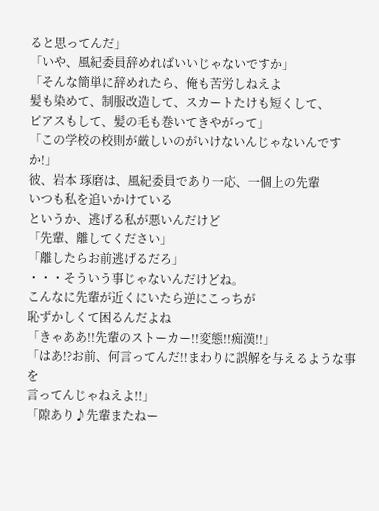ると思ってんだ」
「いや、風紀委員辞めればいいじゃないですか」
「そんな簡単に辞めれたら、俺も苦労しねえよ
髪も染めて、制服改造して、スカートたけも短くして、
ピアスもして、髪の毛も巻いてきやがって」
「この学校の校則が厳しいのがいけないんじゃないんですか!」
彼、岩本 琢磨は、風紀委員であり一応、一個上の先輩
いつも私を追いかけている
というか、逃げる私が悪いんだけど
「先輩、離してください」
「離したらお前逃げるだろ」
・・・そういう事じゃないんだけどね。
こんなに先輩が近くにいたら逆にこっちが
恥ずかしくて困るんだよね
「きゃああ!!先輩のストーカー!!変態!!痴漢!!」
「はあ!?お前、何言ってんだ!!まわりに誤解を与えるような事を
言ってんじゃねえよ!!」
「隙あり♪先輩またねー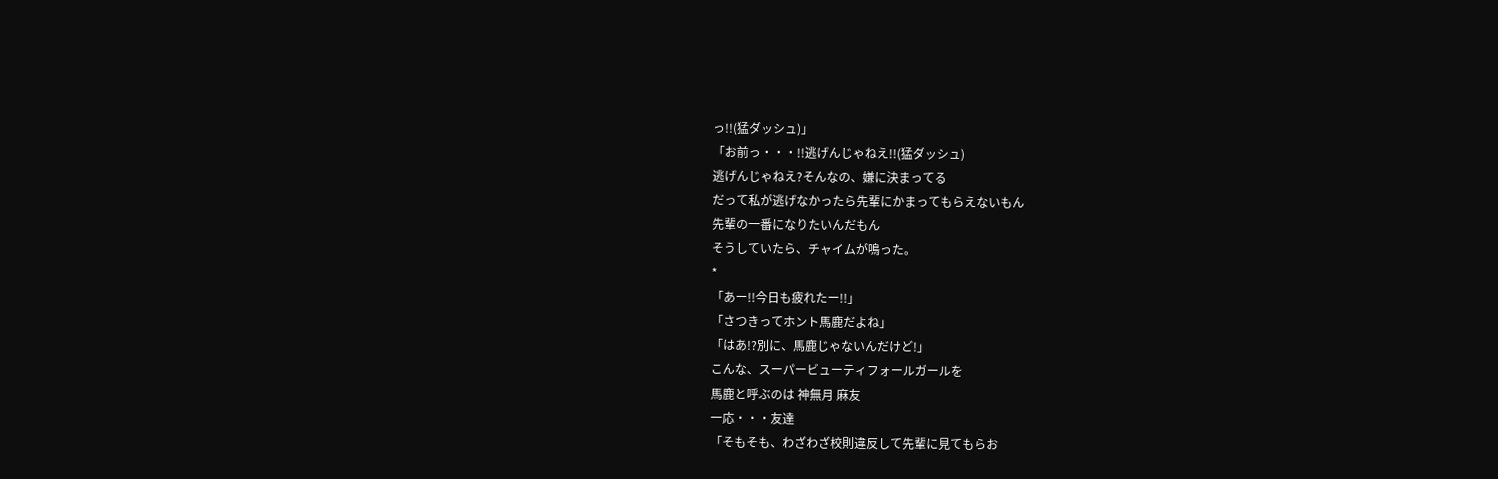っ!!(猛ダッシュ)」
「お前っ・・・!!逃げんじゃねえ!!(猛ダッシュ)
逃げんじゃねえ?そんなの、嫌に決まってる
だって私が逃げなかったら先輩にかまってもらえないもん
先輩の一番になりたいんだもん
そうしていたら、チャイムが鳴った。
*
「あー!!今日も疲れたー!!」
「さつきってホント馬鹿だよね」
「はあ!?別に、馬鹿じゃないんだけど!」
こんな、スーパービューティフォールガールを
馬鹿と呼ぶのは 神無月 麻友
一応・・・友達
「そもそも、わざわざ校則違反して先輩に見てもらお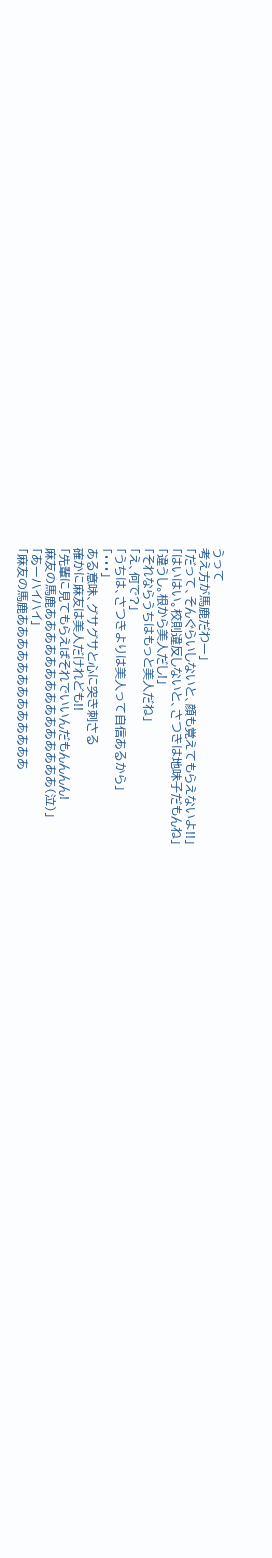うって
考え方が馬鹿だわー」
「だって、そんぐらいしないと、顔も覚えてもらえないよ!!」
「はいはい。校則違反しないと、さつきは地味子だもんね」
「違うし。根から美人だし!」
「それならうちはもっと美人だね」
「え、何で?」
「うちは、さつきよりは美人って自信あるから」
「・・・」
ある意味、グサグサと心に突き刺さる
確かに麻友は美人だけれども!!
「先輩に見てもらえばそれでいいんだもんんんん!
麻友の馬鹿あああああああああああああああ(泣)」
「あーハイハイ」
「麻友の馬鹿あああああああああああああ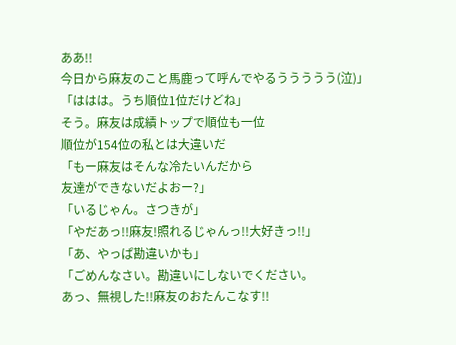ああ!!
今日から麻友のこと馬鹿って呼んでやるううううう(泣)」
「ははは。うち順位1位だけどね」
そう。麻友は成績トップで順位も一位
順位が154位の私とは大違いだ
「もー麻友はそんな冷たいんだから
友達ができないだよおー?」
「いるじゃん。さつきが」
「やだあっ!!麻友!照れるじゃんっ!!大好きっ!!」
「あ、やっぱ勘違いかも」
「ごめんなさい。勘違いにしないでください。
あっ、無視した!!麻友のおたんこなす!!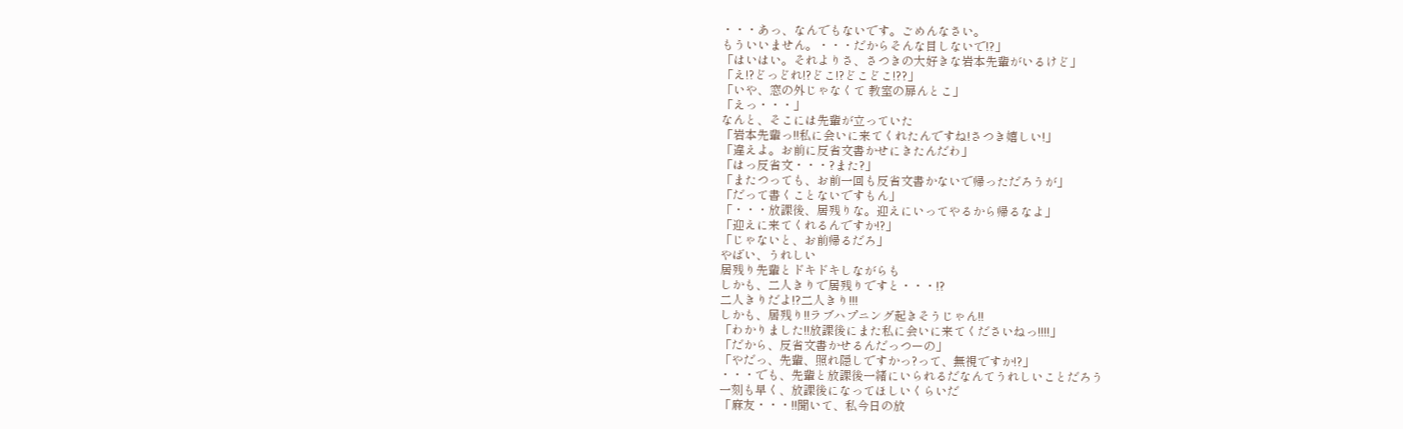・・・あっ、なんでもないです。ごめんなさい。
もういいません。・・・だからそんな目しないで!?」
「はいはい。それよりさ、さつきの大好きな岩本先輩がいるけど」
「え!?どっどれ!?どこ!?どこどこ!??」
「いや、窓の外じゃなくて 教室の扉んとこ」
「えっ・・・」
なんと、そこには先輩が立っていた
「岩本先輩っ!!私に会いに来てくれたんですね!さつき嬉しい!」
「違えよ。お前に反省文書かせにきたんだわ」
「はっ反省文・・・?また?」
「またつっても、お前一回も反省文書かないで帰っただろうが」
「だって書くことないですもん」
「・・・放課後、居残りな。迎えにいってやるから帰るなよ」
「迎えに来てくれるんですか!?」
「じゃないと、お前帰るだろ」
やばい、うれしい
居残り先輩とドキドキしながらも
しかも、二人きりで居残りですと・・・!?
二人きりだよ!?二人きり!!!
しかも、居残り!!ラブハプニング起きそうじゃん!!
「わかりました!!放課後にまた私に会いに来てくださいねっ!!!!」
「だから、反省文書かせるんだっつーの」
「やだっ、先輩、照れ隠しですかっ?って、無視ですか!?」
・・・でも、先輩と放課後一緒にいられるだなんてうれしいことだろう
一刻も早く、放課後になってほしいくらいだ
「麻友・・・!!聞いて、私今日の放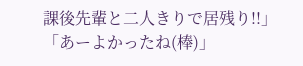課後先輩と二人きりで居残り!!」
「あーよかったね(棒)」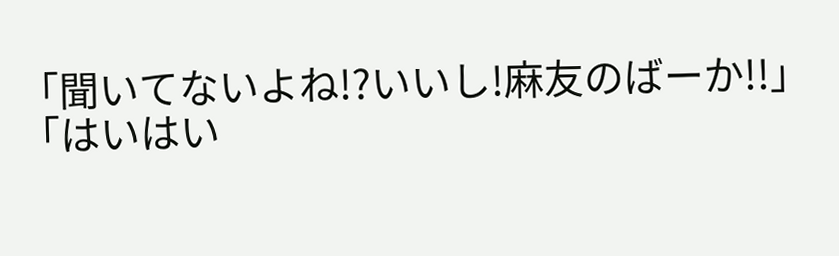「聞いてないよね!?いいし!麻友のばーか!!」
「はいはい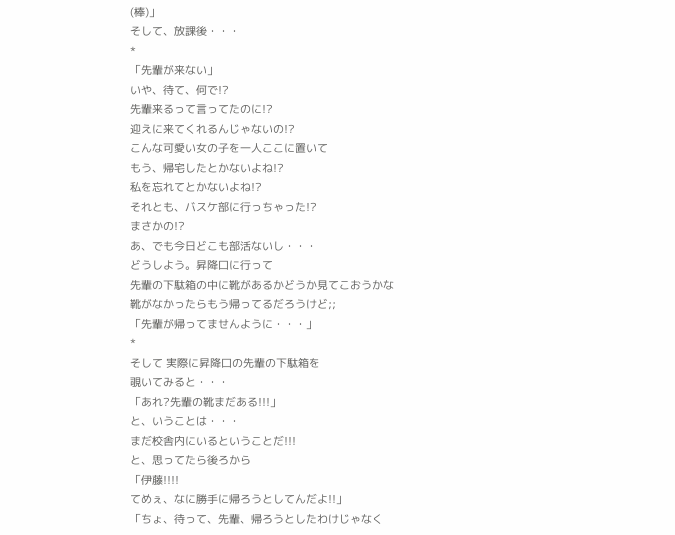(棒)」
そして、放課後・・・
*
「先輩が来ない」
いや、待て、何で!?
先輩来るって言ってたのに!?
迎えに来てくれるんじゃないの!?
こんな可愛い女の子を一人ここに置いて
もう、帰宅したとかないよね!?
私を忘れてとかないよね!?
それとも、バスケ部に行っちゃった!?
まさかの!?
あ、でも今日どこも部活ないし・・・
どうしよう。昇降口に行って
先輩の下駄箱の中に靴があるかどうか見てこおうかな
靴がなかったらもう帰ってるだろうけど;;
「先輩が帰ってませんように・・・」
*
そして 実際に昇降口の先輩の下駄箱を
覗いてみると・・・
「あれ?先輩の靴まだある!!!」
と、いうことは・・・
まだ校舎内にいるということだ!!!
と、思ってたら後ろから
「伊藤!!!!
てめぇ、なに勝手に帰ろうとしてんだよ!!」
「ちょ、待って、先輩、帰ろうとしたわけじゃなく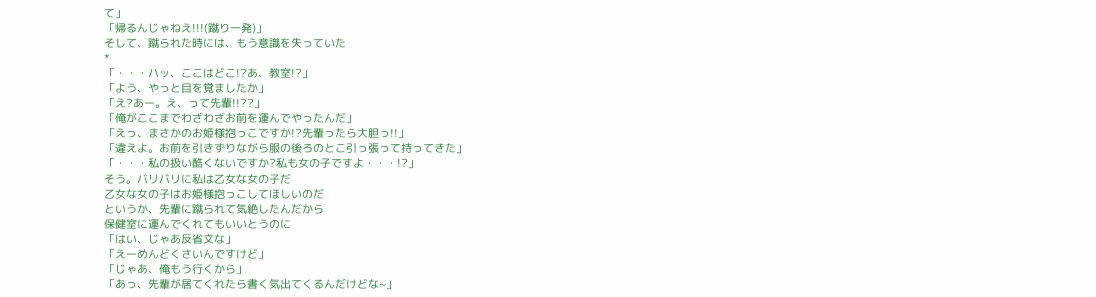て」
「帰るんじゃねえ!!!(蹴り一発)」
そして、蹴られた時には、もう意識を失っていた
*
「・・・ハッ、ここはどこ!?あ、教室!?」
「よう、やっと目を覚ましたか」
「え?あー。え、って先輩!!??」
「俺がここまでわざわざお前を運んでやったんだ」
「えっ、まさかのお姫様抱っこですか!?先輩ったら大胆っ!!」
「違えよ。お前を引きずりながら服の後ろのとこ引っ張って持ってきた」
「・・・私の扱い酷くないですか?私も女の子ですよ・・・!?」
そう。バリバリに私は乙女な女の子だ
乙女な女の子はお姫様抱っこしてほしいのだ
というか、先輩に蹴られて気絶したんだから
保健室に運んでくれてもいいとうのに
「はい、じゃあ反省文な」
「えーめんどくさいんですけど」
「じゃあ、俺もう行くから」
「あっ、先輩が居てくれたら書く気出てくるんだけどな~」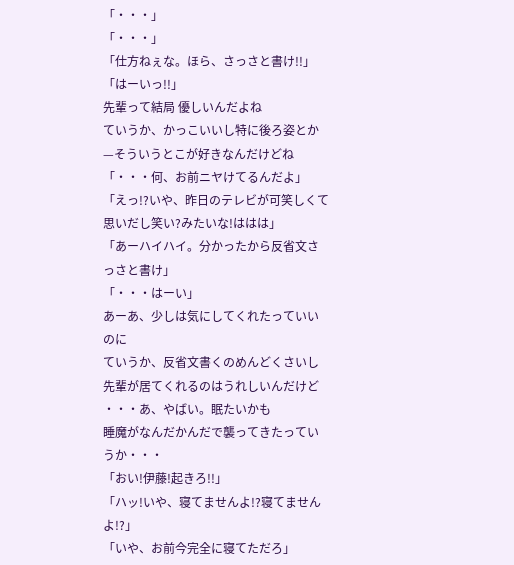「・・・」
「・・・」
「仕方ねぇな。ほら、さっさと書け!!」
「はーいっ!!」
先輩って結局 優しいんだよね
ていうか、かっこいいし特に後ろ姿とか
—そういうとこが好きなんだけどね
「・・・何、お前ニヤけてるんだよ」
「えっ!?いや、昨日のテレビが可笑しくて
思いだし笑い?みたいな!ははは」
「あーハイハイ。分かったから反省文さっさと書け」
「・・・はーい」
あーあ、少しは気にしてくれたっていいのに
ていうか、反省文書くのめんどくさいし
先輩が居てくれるのはうれしいんだけど
・・・あ、やばい。眠たいかも
睡魔がなんだかんだで襲ってきたっていうか・・・
「おい!伊藤!起きろ!!」
「ハッ!いや、寝てませんよ!?寝てませんよ!?」
「いや、お前今完全に寝てただろ」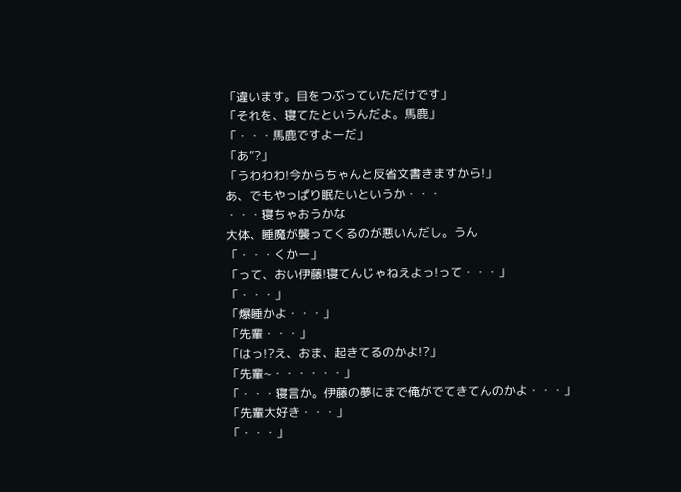「違います。目をつぶっていただけです」
「それを、寝てたというんだよ。馬鹿」
「・・・馬鹿ですよーだ」
「あ”?」
「うわわわ!今からちゃんと反省文書きますから!」
あ、でもやっぱり眠たいというか・・・
・・・寝ちゃおうかな
大体、睡魔が襲ってくるのが悪いんだし。うん
「・・・くかー」
「って、おい伊藤!寝てんじゃねえよっ!って・・・」
「・・・」
「爆睡かよ・・・」
「先輩・・・」
「はっ!?え、おま、起きてるのかよ!?」
「先輩~・・・・・・」
「・・・寝言か。伊藤の夢にまで俺がでてきてんのかよ・・・」
「先輩大好き・・・」
「・・・」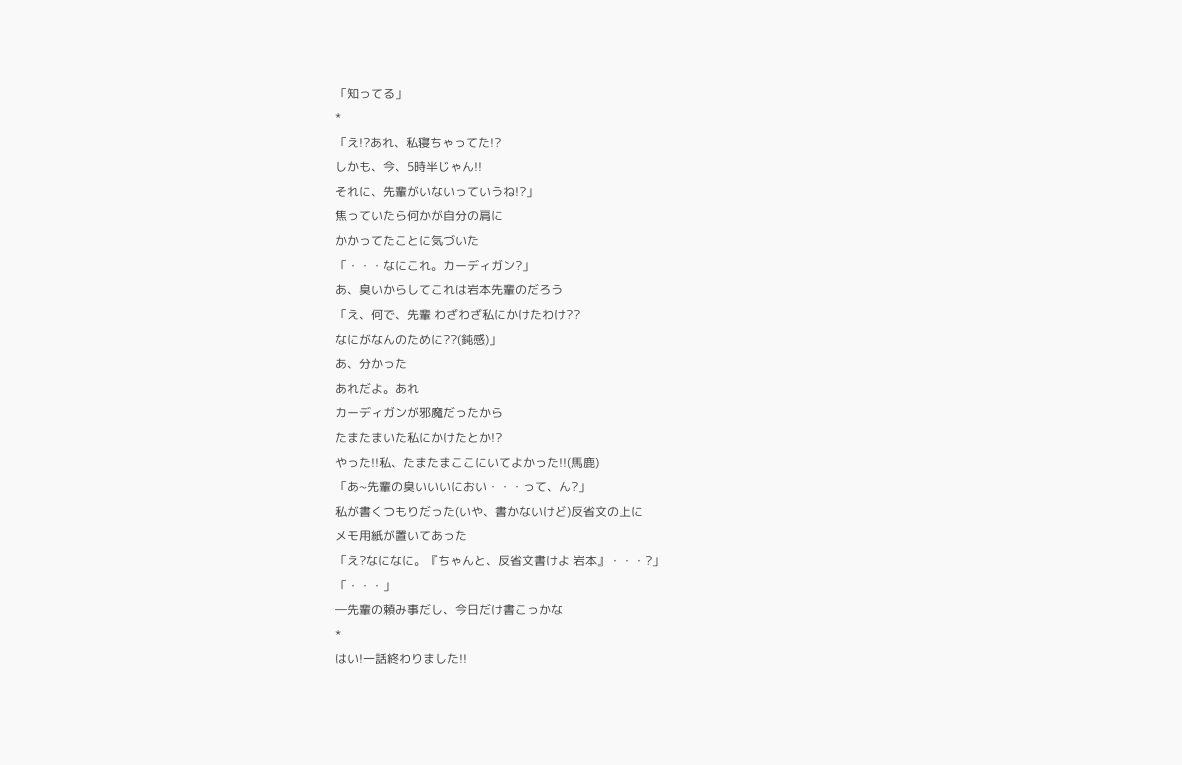「知ってる」
*
「え!?あれ、私寝ちゃってた!?
しかも、今、5時半じゃん!!
それに、先輩がいないっていうね!?」
焦っていたら何かが自分の肩に
かかってたことに気づいた
「・・・なにこれ。カーディガン?」
あ、臭いからしてこれは岩本先輩のだろう
「え、何で、先輩 わざわざ私にかけたわけ??
なにがなんのために??(鈍感)」
あ、分かった
あれだよ。あれ
カーディガンが邪魔だったから
たまたまいた私にかけたとか!?
やった!!私、たまたまここにいてよかった!!(馬鹿)
「あ~先輩の臭いいいにおい・・・って、ん?」
私が書くつもりだった(いや、書かないけど)反省文の上に
メモ用紙が置いてあった
「え?なになに。『ちゃんと、反省文書けよ 岩本』・・・?」
「・・・」
―先輩の頼み事だし、今日だけ書こっかな
*
はい!一話終わりました!!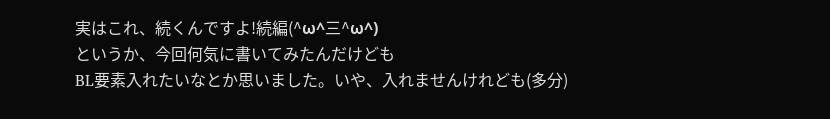実はこれ、続くんですよ!続編(^ω^三^ω^)
というか、今回何気に書いてみたんだけども
BL要素入れたいなとか思いました。いや、入れませんけれども(多分)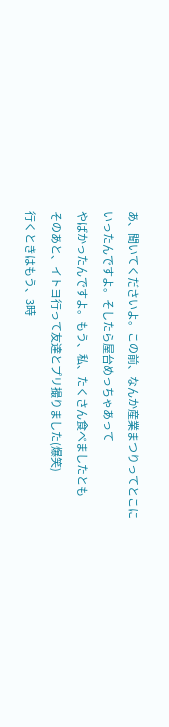あ、聞いてくださいよ。この前、なんか産業まつりってとこに
いったんですよ。そしたら屋台めっちゃあって
やばかったんですよ。もう、私、たくさん食べましたとも
そのあと、イトヨ行って友達とプリ撮りました(爆笑)
行くときはもう、3時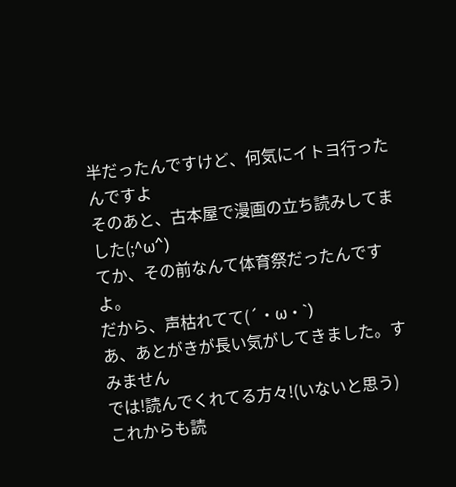半だったんですけど、何気にイトヨ行ったんですよ
そのあと、古本屋で漫画の立ち読みしてました(;^ω^)
てか、その前なんて体育祭だったんですよ。
だから、声枯れてて(´・ω・`)
あ、あとがきが長い気がしてきました。すみません
では!読んでくれてる方々!(いないと思う)
これからも読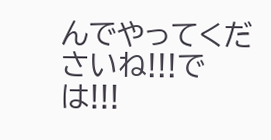んでやってくださいね!!!では!!!